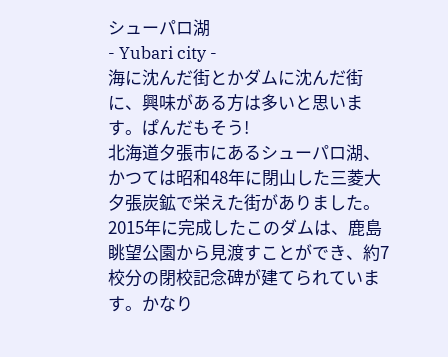シューパロ湖
- Yubari city -
海に沈んだ街とかダムに沈んだ街に、興味がある方は多いと思います。ぱんだもそう!
北海道夕張市にあるシューパロ湖、かつては昭和48年に閉山した三菱大夕張炭鉱で栄えた街がありました。
2015年に完成したこのダムは、鹿島眺望公園から見渡すことができ、約7校分の閉校記念碑が建てられています。かなり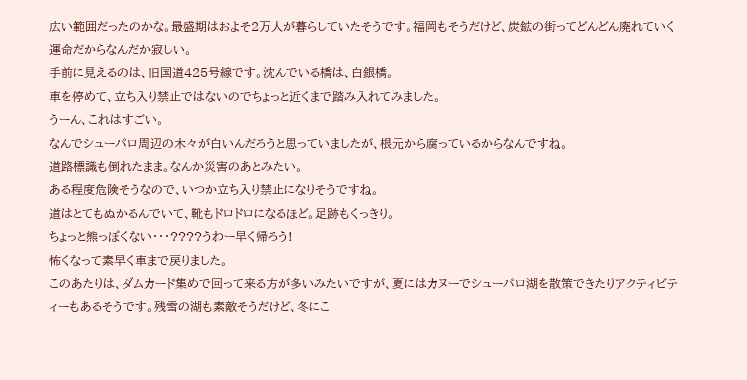広い範囲だったのかな。最盛期はおよそ2万人が暮らしていたそうです。福岡もそうだけど、炭鉱の街ってどんどん廃れていく運命だからなんだか寂しい。
手前に見えるのは、旧国道425号線です。沈んでいる橋は、白銀橋。
車を停めて、立ち入り禁止ではないのでちょっと近くまで踏み入れてみました。
うーん、これはすごい。
なんでシューパロ周辺の木々が白いんだろうと思っていましたが、根元から腐っているからなんですね。
道路標識も倒れたまま。なんか災害のあとみたい。
ある程度危険そうなので、いつか立ち入り禁止になりそうですね。
道はとてもぬかるんでいて、靴もドロドロになるほど。足跡もくっきり。
ちょっと熊っぽくない・・・????うわー早く帰ろう!
怖くなって素早く車まで戻りました。
このあたりは、ダムカード集めで回って来る方が多いみたいですが、夏にはカヌーでシューパロ湖を散策できたりアクティビティーもあるそうです。残雪の湖も素敵そうだけど、冬にこ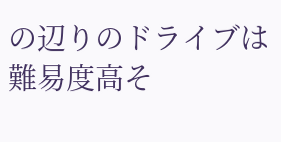の辺りのドライブは難易度高そ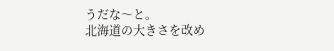うだな〜と。
北海道の大きさを改め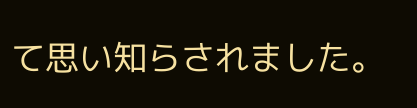て思い知らされました。